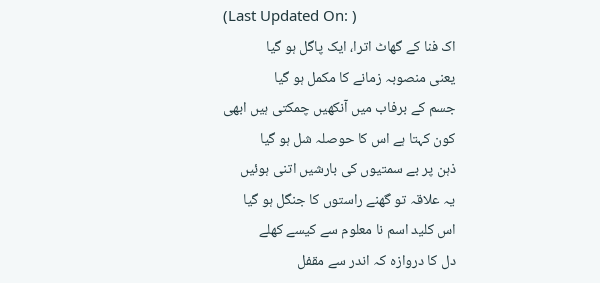(Last Updated On: )
اک فنا کے گھاٹ اترا، ایک پاگل ہو گیا
یعنی منصوبہ زمانے کا مکمل ہو گیا
جسم کے برفاب میں آنکھیں چمکتی ہیں ابھی
کون کہتا ہے اس کا حوصلہ شل ہو گیا
ذہن پر بے سمتیوں کی بارشیں اتنی ہوئیں
یہ علاقہ تو گھنے راستوں کا جنگل ہو گیا
اس کلید اسم نا معلوم سے کیسے کھلے
دل کا دروازہ کہ اندر سے مقفل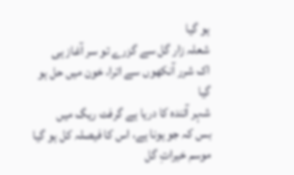ہو گیا
شعلہ زار گل سے گزرے تو سر آغاز ہی
اک شرر آنکھوں سے اترا، خون میں حل ہو گیا
شہر آئندہ کا دریا ہے گرفت ریگ میں
بس کہ جو ہونا ہے، اس کا فیصلہ کل ہو گیا
موسم خیراتِ گل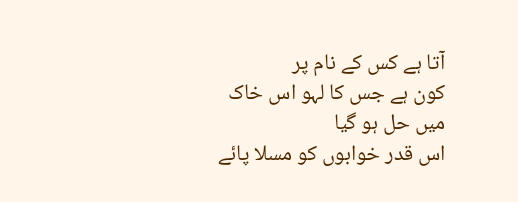آتا ہے کس کے نام پر
کون ہے جس کا لہو اس خاک میں حل ہو گیا
اس قدر خوابوں کو مسلا پائے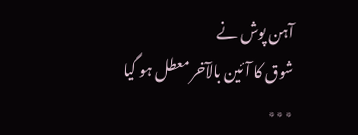آہن پوش نے
شوق کا آئین بالآخر معطل ہو گیا
٭٭٭